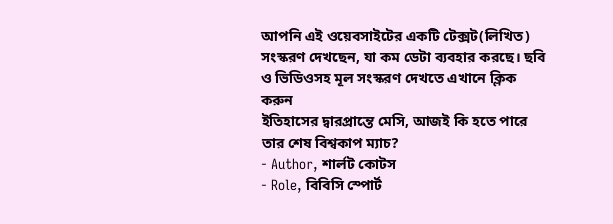আপনি এই ওয়েবসাইটের একটি টেক্সট(লিখিত) সংস্করণ দেখছেন, যা কম ডেটা ব্যবহার করছে। ছবি ও ভিডিওসহ মূল সংস্করণ দেখতে এখানে ক্লিক করুন
ইতিহাসের দ্বারপ্রান্তে মেসি, আজই কি হতে পারে তার শেষ বিশ্বকাপ ম্যাচ?
- Author, শার্লট কোটস
- Role, বিবিসি স্পোর্ট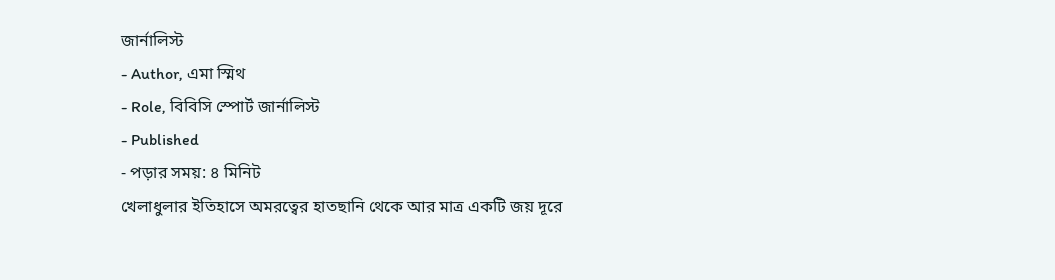জার্নালিস্ট
- Author, এমা স্মিথ
- Role, বিবিসি স্পোর্ট জার্নালিস্ট
- Published
- পড়ার সময়: ৪ মিনিট
খেলাধুলার ইতিহাসে অমরত্বের হাতছানি থেকে আর মাত্র একটি জয় দূরে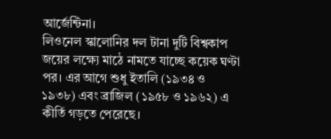আর্জেন্টিনা।
লিওনেল স্কালোনির দল টানা দুটি বিশ্বকাপ জয়ের লক্ষ্যে মাঠে নামতে যাচ্ছে কয়েক ঘণ্টা পর। এর আগে শুধু ইতালি (১৯৩৪ ও ১৯৩৮) এবং ব্রাজিল (১৯৫৮ ও ১৯৬২) এ কীর্তি গড়তে পেরেছে।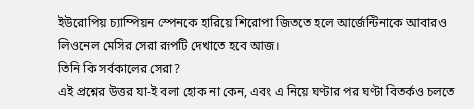ইউরোপিয় চ্যাম্পিয়ন স্পেনকে হারিয়ে শিরোপা জিততে হলে আর্জেন্টিনাকে আবারও লিওনেল মেসির সেরা রূপটি দেখাতে হবে আজ।
তিনি কি সর্বকালের সেরা?
এই প্রশ্নের উত্তর যা-ই বলা হোক না কেন, এবং এ নিয়ে ঘণ্টার পর ঘণ্টা বিতর্কও চলতে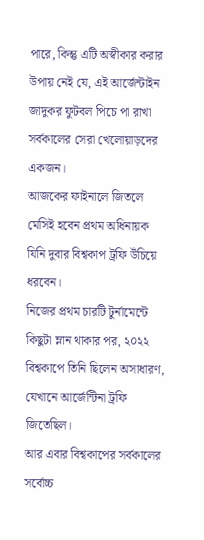পারে, কিন্তু এটি অস্বীকার করার উপায় নেই যে, এই আর্জেন্টাইন জাদুকর ফুটবল পিচে পা রাখা সর্বকালের সেরা খেলোয়াড়দের একজন।
আজকের ফাইনালে জিতলে মেসিই হবেন প্রথম অধিনায়ক যিনি দুবার বিশ্বকাপ ট্রফি উঁচিয়ে ধরবেন।
নিজের প্রথম চারটি টুর্নামেন্টে কিছুটা ম্লান থাকার পর, ২০২২ বিশ্বকাপে তিনি ছিলেন অসাধারণ, যেখানে আর্জেন্টিনা ট্রফি জিতেছিল।
আর এবার বিশ্বকাপের সর্বকালের সর্বোচ্চ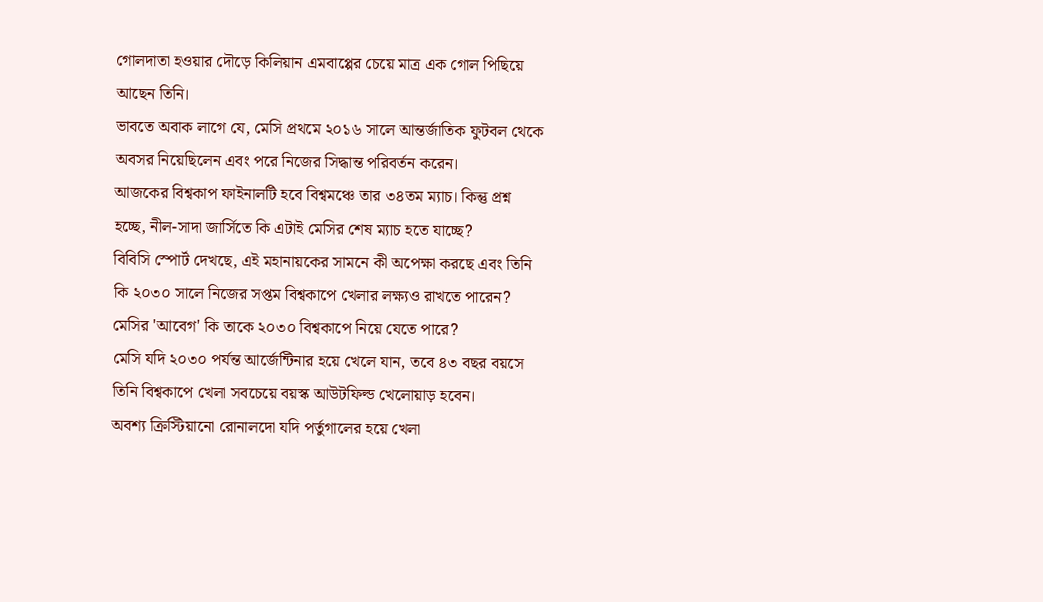গোলদাতা হওয়ার দৌড়ে কিলিয়ান এমবাপ্পের চেয়ে মাত্র এক গোল পিছিয়ে আছেন তিনি।
ভাবতে অবাক লাগে যে, মেসি প্রথমে ২০১৬ সালে আন্তর্জাতিক ফুটবল থেকে অবসর নিয়েছিলেন এবং পরে নিজের সিদ্ধান্ত পরিবর্তন করেন।
আজকের বিশ্বকাপ ফাইনালটি হবে বিশ্বমঞ্চে তার ৩৪তম ম্যাচ। কিন্তু প্রশ্ন হচ্ছে, নীল-সাদা জার্সিতে কি এটাই মেসির শেষ ম্যাচ হতে যাচ্ছে?
বিবিসি স্পোর্ট দেখছে, এই মহানায়কের সামনে কী অপেক্ষা করছে এবং তিনি কি ২০৩০ সালে নিজের সপ্তম বিশ্বকাপে খেলার লক্ষ্যও রাখতে পারেন?
মেসির 'আবেগ' কি তাকে ২০৩০ বিশ্বকাপে নিয়ে যেতে পারে?
মেসি যদি ২০৩০ পর্যন্ত আর্জেন্টিনার হয়ে খেলে যান, তবে ৪৩ বছর বয়সে তিনি বিশ্বকাপে খেলা সবচেয়ে বয়স্ক আউটফিল্ড খেলোয়াড় হবেন।
অবশ্য ক্রিস্টিয়ানো রোনালদো যদি পর্তুগালের হয়ে খেলা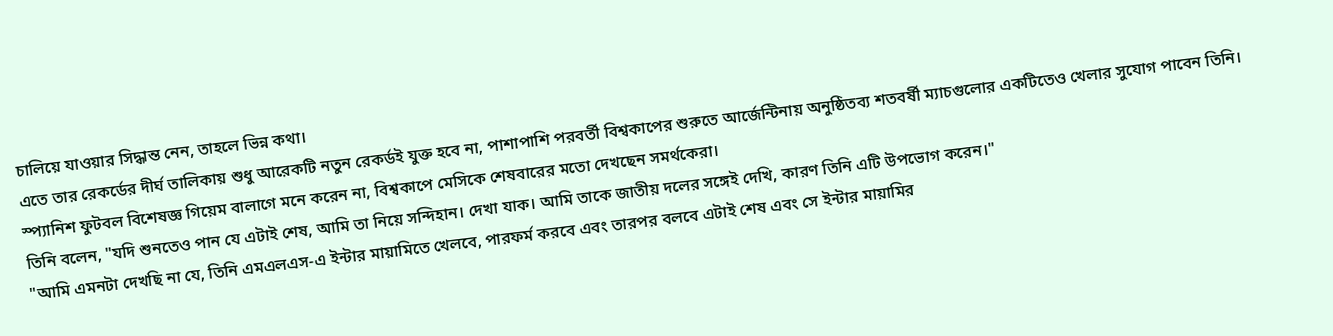চালিয়ে যাওয়ার সিদ্ধান্ত নেন, তাহলে ভিন্ন কথা।
এতে তার রেকর্ডের দীর্ঘ তালিকায় শুধু আরেকটি নতুন রেকর্ডই যুক্ত হবে না, পাশাপাশি পরবর্তী বিশ্বকাপের শুরুতে আর্জেন্টিনায় অনুষ্ঠিতব্য শতবর্ষী ম্যাচগুলোর একটিতেও খেলার সুযোগ পাবেন তিনি।
স্প্যানিশ ফুটবল বিশেষজ্ঞ গিয়েম বালাগে মনে করেন না, বিশ্বকাপে মেসিকে শেষবারের মতো দেখছেন সমর্থকেরা।
তিনি বলেন, "যদি শুনতেও পান যে এটাই শেষ, আমি তা নিয়ে সন্দিহান। দেখা যাক। আমি তাকে জাতীয় দলের সঙ্গেই দেখি, কারণ তিনি এটি উপভোগ করেন।"
"আমি এমনটা দেখছি না যে, তিনি এমএলএস-এ ইন্টার মায়ামিতে খেলবে, পারফর্ম করবে এবং তারপর বলবে এটাই শেষ এবং সে ইন্টার মায়ামির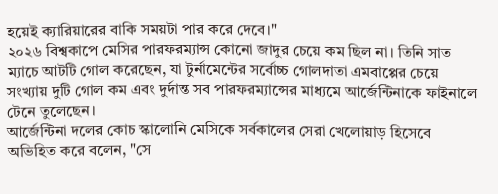হয়েই ক্যারিয়ারের বাকি সময়টা পার করে দেবে।"
২০২৬ বিশ্বকাপে মেসির পারফরম্যান্স কোনো জাদুর চেয়ে কম ছিল না। তিনি সাত ম্যাচে আটটি গোল করেছেন, যা টুর্নামেন্টের সর্বোচ্চ গোলদাতা এমবাপ্পের চেয়ে সংখ্যায় দুটি গোল কম এবং দুর্দান্ত সব পারফরম্যান্সের মাধ্যমে আর্জেন্টিনাকে ফাইনালে টেনে তুলেছেন।
আর্জেন্টিনা দলের কোচ স্কালোনি মেসিকে সর্বকালের সেরা খেলোয়াড় হিসেবে অভিহিত করে বলেন, "সে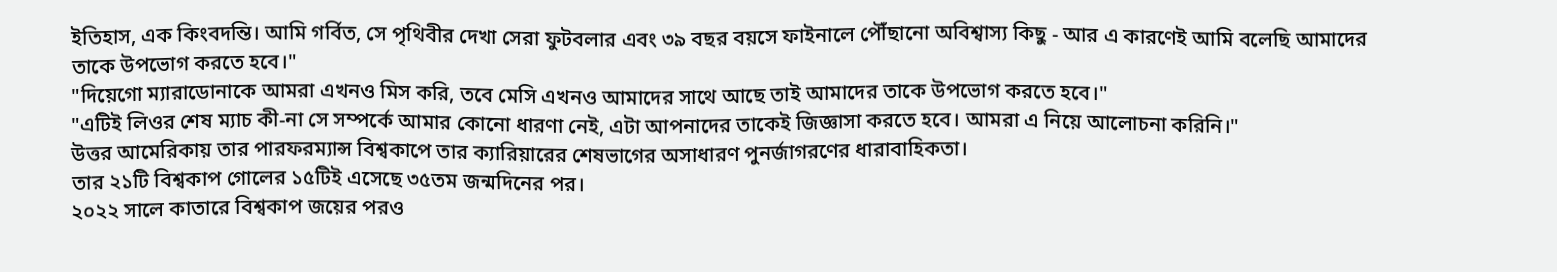ইতিহাস, এক কিংবদন্তি। আমি গর্বিত, সে পৃথিবীর দেখা সেরা ফুটবলার এবং ৩৯ বছর বয়সে ফাইনালে পৌঁছানো অবিশ্বাস্য কিছু - আর এ কারণেই আমি বলেছি আমাদের তাকে উপভোগ করতে হবে।"
"দিয়েগো ম্যারাডোনাকে আমরা এখনও মিস করি, তবে মেসি এখনও আমাদের সাথে আছে তাই আমাদের তাকে উপভোগ করতে হবে।"
"এটিই লিওর শেষ ম্যাচ কী-না সে সম্পর্কে আমার কোনো ধারণা নেই, এটা আপনাদের তাকেই জিজ্ঞাসা করতে হবে। আমরা এ নিয়ে আলোচনা করিনি।"
উত্তর আমেরিকায় তার পারফরম্যান্স বিশ্বকাপে তার ক্যারিয়ারের শেষভাগের অসাধারণ পুনর্জাগরণের ধারাবাহিকতা।
তার ২১টি বিশ্বকাপ গোলের ১৫টিই এসেছে ৩৫তম জন্মদিনের পর।
২০২২ সালে কাতারে বিশ্বকাপ জয়ের পরও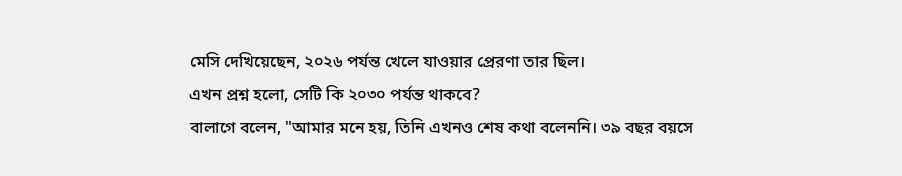মেসি দেখিয়েছেন, ২০২৬ পর্যন্ত খেলে যাওয়ার প্রেরণা তার ছিল।
এখন প্রশ্ন হলো, সেটি কি ২০৩০ পর্যন্ত থাকবে?
বালাগে বলেন, "আমার মনে হয়, তিনি এখনও শেষ কথা বলেননি। ৩৯ বছর বয়সে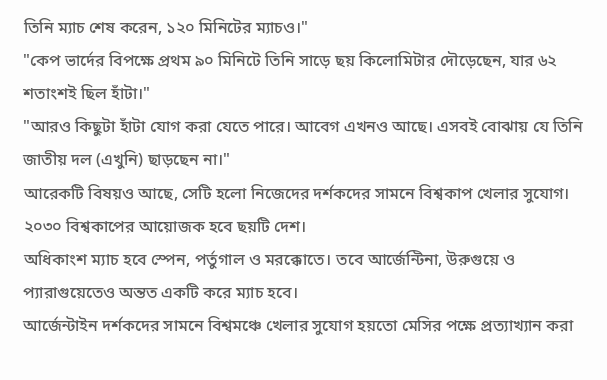তিনি ম্যাচ শেষ করেন, ১২০ মিনিটের ম্যাচও।"
"কেপ ভার্দের বিপক্ষে প্রথম ৯০ মিনিটে তিনি সাড়ে ছয় কিলোমিটার দৌড়েছেন, যার ৬২ শতাংশই ছিল হাঁটা।"
"আরও কিছুটা হাঁটা যোগ করা যেতে পারে। আবেগ এখনও আছে। এসবই বোঝায় যে তিনি জাতীয় দল (এখুনি) ছাড়ছেন না।"
আরেকটি বিষয়ও আছে, সেটি হলো নিজেদের দর্শকদের সামনে বিশ্বকাপ খেলার সুযোগ।
২০৩০ বিশ্বকাপের আয়োজক হবে ছয়টি দেশ।
অধিকাংশ ম্যাচ হবে স্পেন, পর্তুগাল ও মরক্কোতে। তবে আর্জেন্টিনা, উরুগুয়ে ও প্যারাগুয়েতেও অন্তত একটি করে ম্যাচ হবে।
আর্জেন্টাইন দর্শকদের সামনে বিশ্বমঞ্চে খেলার সুযোগ হয়তো মেসির পক্ষে প্রত্যাখ্যান করা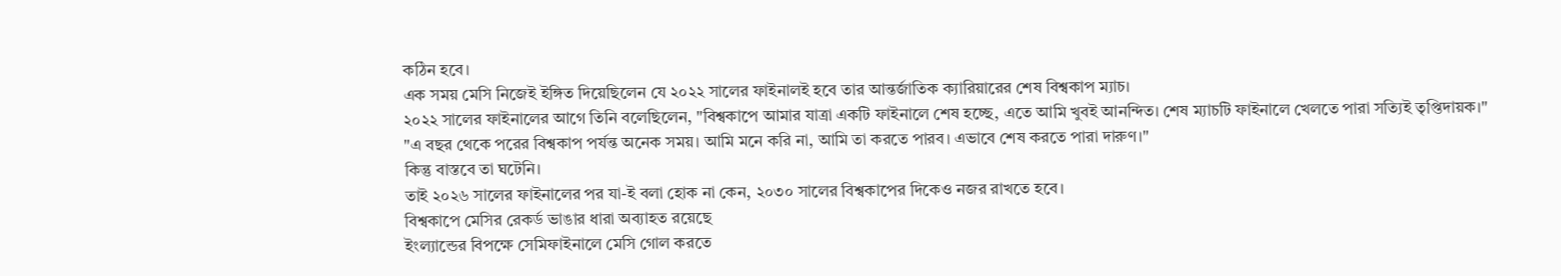কঠিন হবে।
এক সময় মেসি নিজেই ইঙ্গিত দিয়েছিলেন যে ২০২২ সালের ফাইনালই হবে তার আন্তর্জাতিক ক্যারিয়ারের শেষ বিশ্বকাপ ম্যাচ।
২০২২ সালের ফাইনালের আগে তিনি বলেছিলেন, "বিশ্বকাপে আমার যাত্রা একটি ফাইনালে শেষ হচ্ছে, এতে আমি খুবই আনন্দিত। শেষ ম্যাচটি ফাইনালে খেলতে পারা সত্যিই তৃপ্তিদায়ক।"
"এ বছর থেকে পরের বিশ্বকাপ পর্যন্ত অনেক সময়। আমি মনে করি না, আমি তা করতে পারব। এভাবে শেষ করতে পারা দারুণ।"
কিন্তু বাস্তবে তা ঘটেনি।
তাই ২০২৬ সালের ফাইনালের পর যা-ই বলা হোক না কেন, ২০৩০ সালের বিশ্বকাপের দিকেও নজর রাখতে হবে।
বিশ্বকাপে মেসির রেকর্ড ভাঙার ধারা অব্যাহত রয়েছে
ইংল্যান্ডের বিপক্ষে সেমিফাইনালে মেসি গোল করতে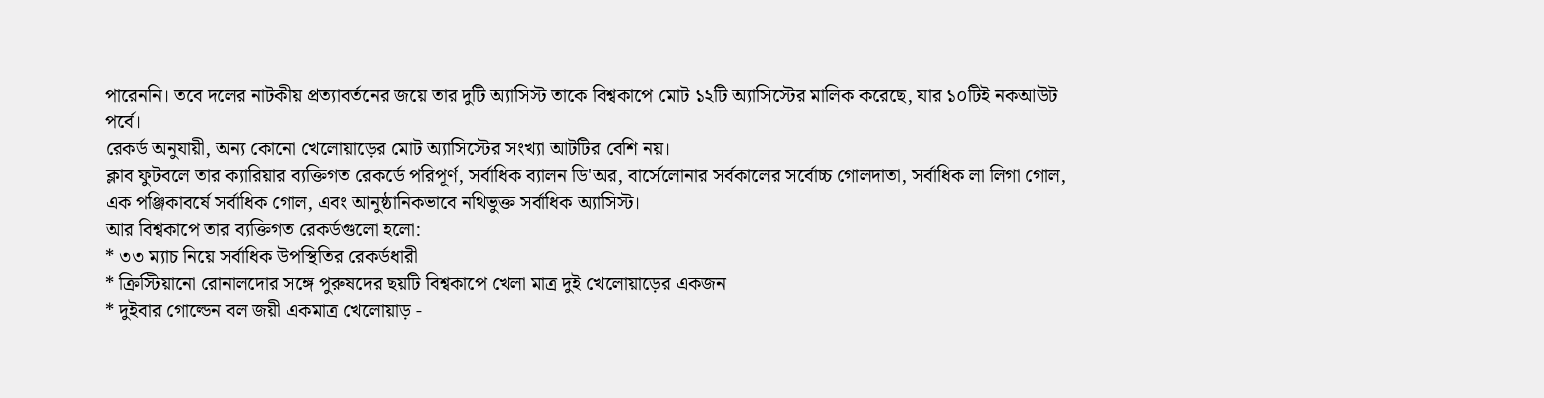পারেননি। তবে দলের নাটকীয় প্রত্যাবর্তনের জয়ে তার দুটি অ্যাসিস্ট তাকে বিশ্বকাপে মোট ১২টি অ্যাসিস্টের মালিক করেছে, যার ১০টিই নকআউট পর্বে।
রেকর্ড অনুযায়ী, অন্য কোনো খেলোয়াড়ের মোট অ্যাসিস্টের সংখ্যা আটটির বেশি নয়।
ক্লাব ফুটবলে তার ক্যারিয়ার ব্যক্তিগত রেকর্ডে পরিপূর্ণ, সর্বাধিক ব্যালন ডি'অর, বার্সেলোনার সর্বকালের সর্বোচ্চ গোলদাতা, সর্বাধিক লা লিগা গোল, এক পঞ্জিকাবর্ষে সর্বাধিক গোল, এবং আনুষ্ঠানিকভাবে নথিভুক্ত সর্বাধিক অ্যাসিস্ট।
আর বিশ্বকাপে তার ব্যক্তিগত রেকর্ডগুলো হলো:
* ৩৩ ম্যাচ নিয়ে সর্বাধিক উপস্থিতির রেকর্ডধারী
* ক্রিস্টিয়ানো রোনালদোর সঙ্গে পুরুষদের ছয়টি বিশ্বকাপে খেলা মাত্র দুই খেলোয়াড়ের একজন
* দুইবার গোল্ডেন বল জয়ী একমাত্র খেলোয়াড় -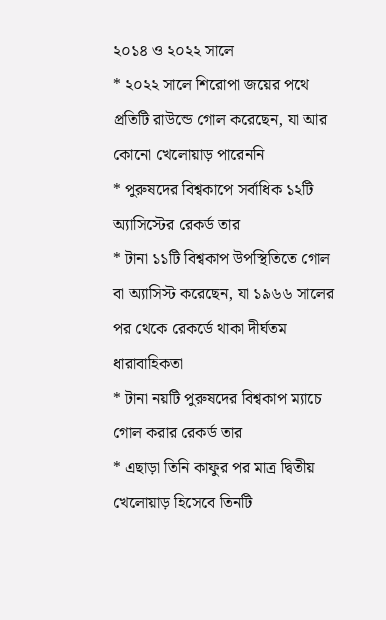২০১৪ ও ২০২২ সালে
* ২০২২ সালে শিরোপা জয়ের পথে প্রতিটি রাউন্ডে গোল করেছেন, যা আর কোনো খেলোয়াড় পারেননি
* পুরুষদের বিশ্বকাপে সর্বাধিক ১২টি অ্যাসিস্টের রেকর্ড তার
* টানা ১১টি বিশ্বকাপ উপস্থিতিতে গোল বা অ্যাসিস্ট করেছেন, যা ১৯৬৬ সালের পর থেকে রেকর্ডে থাকা দীর্ঘতম ধারাবাহিকতা
* টানা নয়টি পুরুষদের বিশ্বকাপ ম্যাচে গোল করার রেকর্ড তার
* এছাড়া তিনি কাফুর পর মাত্র দ্বিতীয় খেলোয়াড় হিসেবে তিনটি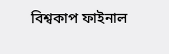বিশ্বকাপ ফাইনাল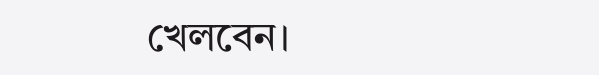খেলবেন।